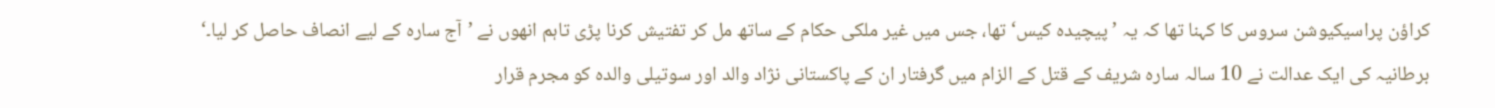کراؤن پراسیکیوشن سروس کا کہنا تھا کہ یہ ’پیچیدہ کیس‘ تھا، جس میں غیر ملکی حکام کے ساتھ مل کر تفتیش کرنا پڑی تاہم انھوں نے ’آج سارہ کے لیے انصاف حاصل کر لیا۔‘
برطانیہ کی ایک عدالت نے 10 سالہ سارہ شریف کے قتل کے الزام میں گرفتار ان کے پاکستانی نژاد والد اور سوتیلی والدہ کو مجرم قرار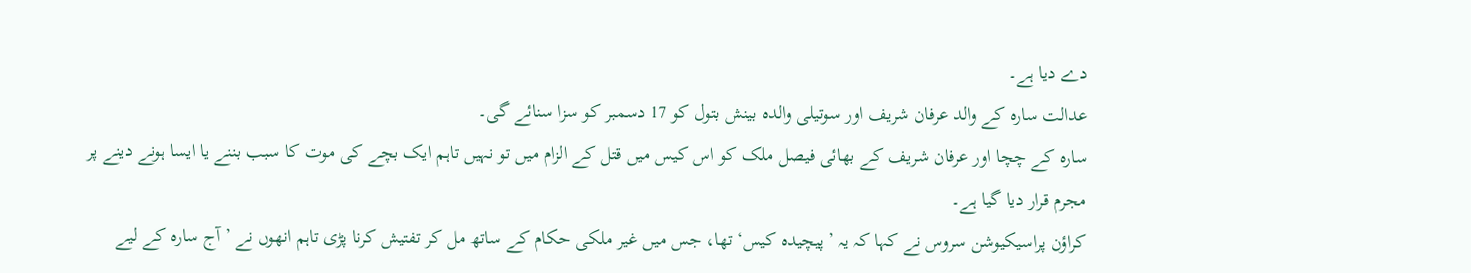دے دیا ہے۔
عدالت سارہ کے والد عرفان شریف اور سوتیلی والدہ بینش بتول کو 17 دسمبر کو سزا سنائے گی۔
سارہ کے چچا اور عرفان شریف کے بھائی فیصل ملک کو اس کیس میں قتل کے الزام میں تو نہیں تاہم ایک بچے کی موت کا سبب بننے یا ایسا ہونے دینے پر مجرم قرار دیا گیا ہے۔
کراؤن پراسیکیوشن سروس نے کہا کہ یہ ’پیچیدہ کیس‘ تھا، جس میں غیر ملکی حکام کے ساتھ مل کر تفتیش کرنا پڑی تاہم انھوں نے ’آج سارہ کے لیے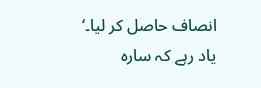انصاف حاصل کر لیا۔‘
یاد رہے کہ سارہ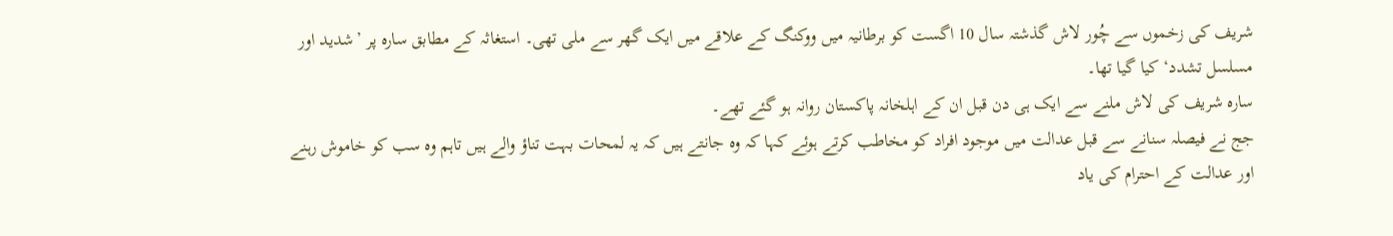شریف کی زخموں سے چُور لاش گذشتہ سال 10 اگست کو برطانیہ میں ووکنگ کے علاقے میں ایک گھر سے ملی تھی۔ استغاثہ کے مطابق سارہ پر ’شدید اور مسلسل تشدد‘ کیا گیا تھا۔
سارہ شریف کی لاش ملنے سے ایک ہی دن قبل ان کے اہلخانہ پاکستان روانہ ہو گئے تھے۔
جج نے فیصلہ سنانے سے قبل عدالت میں موجود افراد کو مخاطب کرتے ہوئے کہا کہ وہ جانتے ہیں کہ یہ لمحات بہت تناؤ والے ہیں تاہم وہ سب کو خاموش رہنے اور عدالت کے احترام کی یاد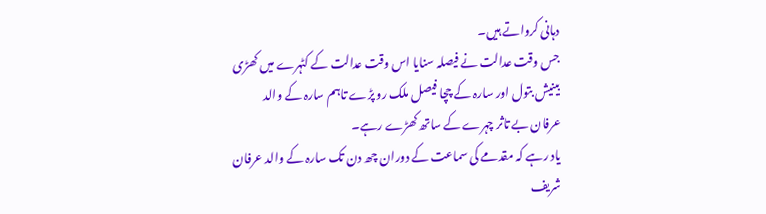دہانی کرواتے ہیں۔
جس وقت عدالت نے فیصلہ سنایا اس وقت عدالت کے کٹہرے میں کھڑی بینیش بتول اور سارہ کے چچا فیصل ملک رو پڑے تاہم سارہ کے والد عرفان بے تاثر چہرے کے ساتھ کھڑے رہے۔
یاد رہے کہ مقدمے کی سماعت کے دوران چھ دن تک سارہ کے والد عرفان شریف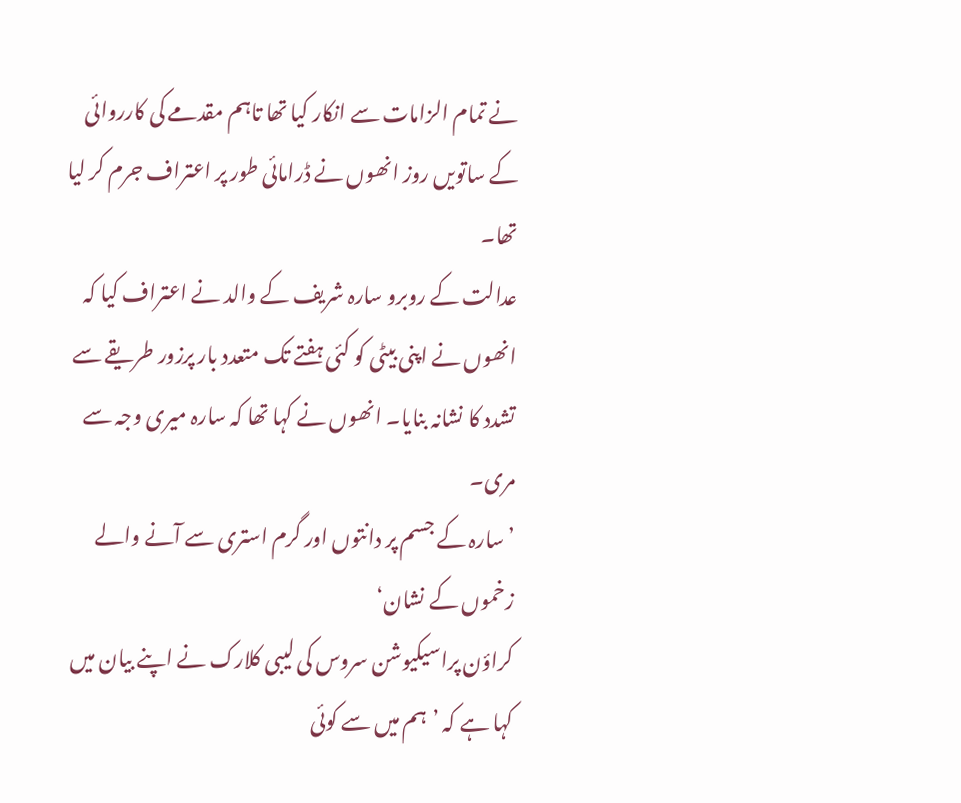نے تمام الزامات سے انکار کیا تھا تاہم مقدمے کی کارروائی کے ساتویں روز انھوں نے ڈرامائی طور پر اعتراف جرم کر لیا تھا۔
عدالت کے روبرو سارہ شریف کے والد نے اعتراف کیا کہ انھوں نے اپنی بیٹی کو کئی ہفتے تک متعدد بار پرزور طریقے سے تشدد کا نشانہ بنایا۔ انھوں نے کہا تھا کہ سارہ میری وجہ سے مری۔
’سارہ کے جسم پر دانتوں اور گرم استری سے آنے والے زخموں کے نشان‘
کراؤن پراسیکیوشن سروس کی لیبی کلارک نے اپنے بیان میں کہا ہے کہ ’ہم میں سے کوئی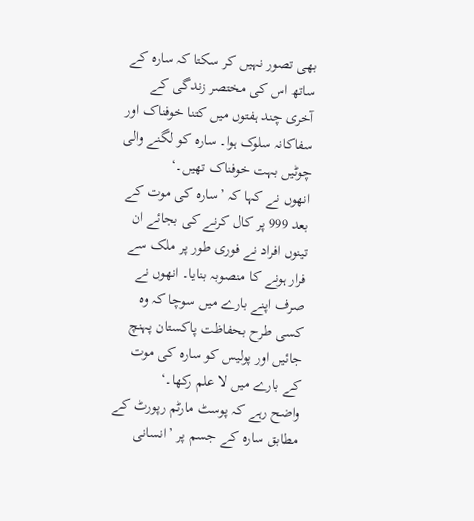بھی تصور نہیں کر سکتا کہ سارہ کے ساتھ اس کی مختصر زندگی کے آخری چند ہفتوں میں کتنا خوفناک اور سفاکانہ سلوک ہوا۔ سارہ کو لگنے والی چوٹیں بہت خوفناک تھیں۔‘
انھوں نے کہا کہ ’سارہ کی موت کے بعد 999 پر کال کرنے کی بجائے ان تینوں افراد نے فوری طور پر ملک سے فرار ہونے کا منصوبہ بنایا۔ انھوں نے صرف اپنے بارے میں سوچا کہ وہ کسی طرح بحفاظت پاکستان پہنچ جائیں اور پولیس کو سارہ کی موت کے بارے میں لا علم رکھا۔‘
واضح رہے کہ پوسٹ مارٹم رپورٹ کے مطابق سارہ کے جسم پر ’انسانی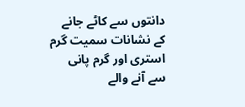دانتوں سے کاٹے جانے کے نشانات سمیت گرم استری اور گرم پانی سے آنے والے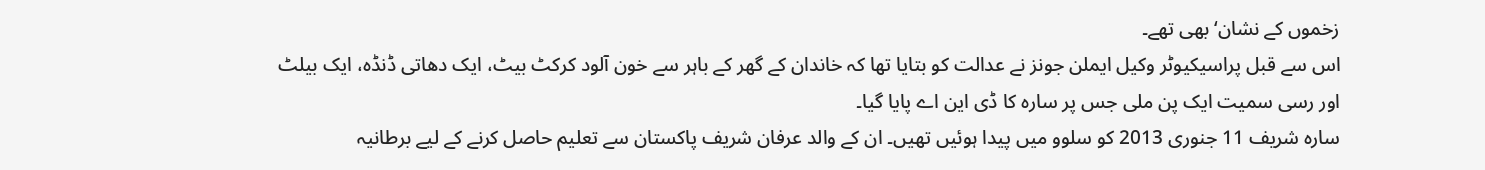زخموں کے نشان‘ بھی تھے۔
اس سے قبل پراسیکیوٹر وکیل ایملن جونز نے عدالت کو بتایا تھا کہ خاندان کے گھر کے باہر سے خون آلود کرکٹ بیٹ، ایک دھاتی ڈنڈہ، ایک بیلٹ اور رسی سمیت ایک پن ملی جس پر سارہ کا ڈی این اے پایا گیا۔
سارہ شریف 11 جنوری 2013 کو سلوو میں پیدا ہوئیں تھیں۔ ان کے والد عرفان شریف پاکستان سے تعلیم حاصل کرنے کے لیے برطانیہ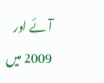آئے اور 2009 میں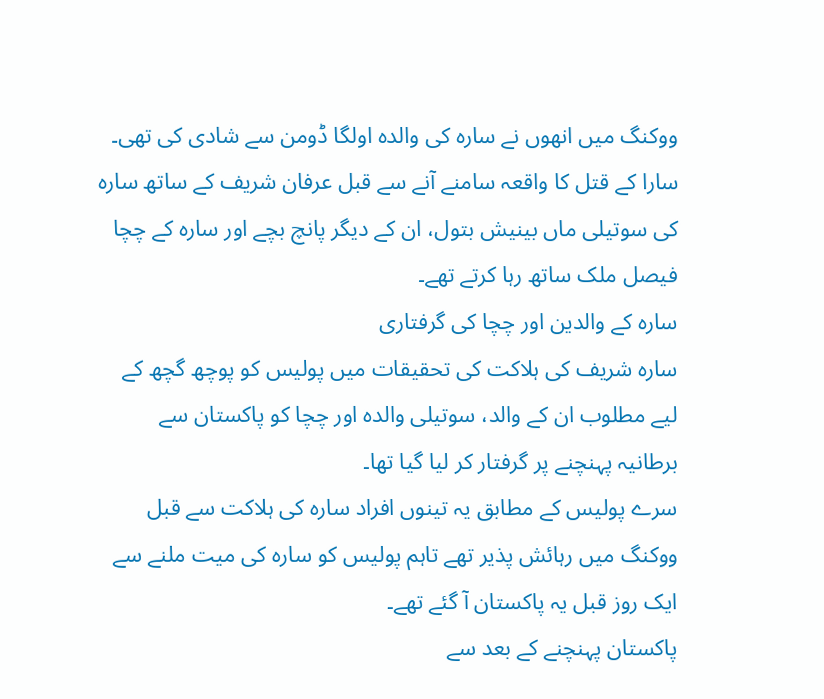ووکنگ میں انھوں نے سارہ کی والدہ اولگا ڈومن سے شادی کی تھی۔
سارا کے قتل کا واقعہ سامنے آنے سے قبل عرفان شریف کے ساتھ سارہ کی سوتیلی ماں بینیش بتول، ان کے دیگر پانچ بچے اور سارہ کے چچا فیصل ملک ساتھ رہا کرتے تھے۔
سارہ کے والدین اور چچا کی گرفتاری
سارہ شریف کی ہلاکت کی تحقیقات میں پولیس کو پوچھ گچھ کے لیے مطلوب ان کے والد، سوتیلی والدہ اور چچا کو پاکستان سے برطانیہ پہنچنے پر گرفتار کر لیا گیا تھا۔
سرے پولیس کے مطابق یہ تینوں افراد سارہ کی ہلاکت سے قبل ووکنگ میں رہائش پذیر تھے تاہم پولیس کو سارہ کی میت ملنے سے ایک روز قبل یہ پاکستان آ گئے تھے۔
پاکستان پہنچنے کے بعد سے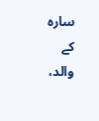سارہ کے والد،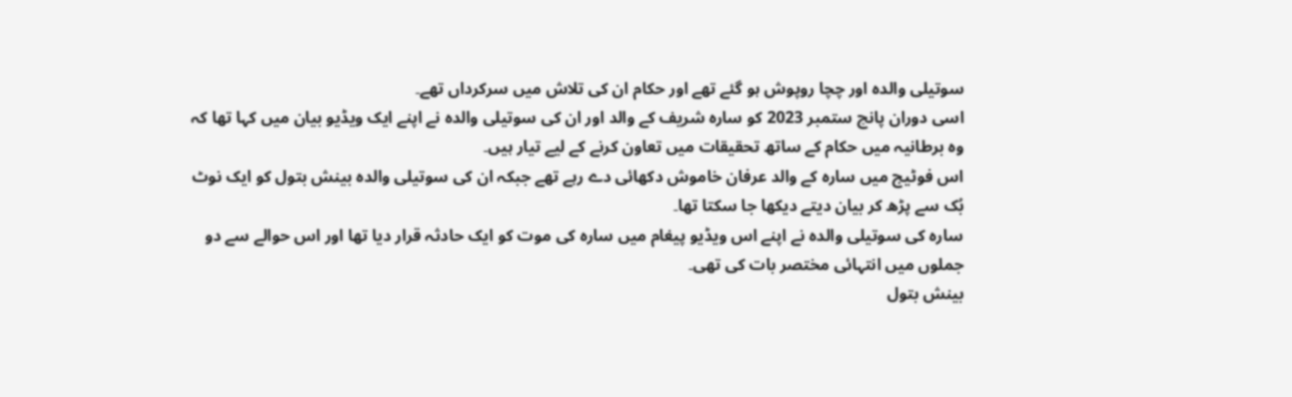سوتیلی والدہ اور چچا روپوش ہو گئے تھے اور حکام ان کی تلاش میں سرکرداں تھے۔
اسی دوران پانچ ستمبر 2023 کو سارہ شریف کے والد اور ان کی سوتیلی والدہ نے اپنے ایک ویڈیو بیان میں کہا تھا کہ وہ برطانیہ میں حکام کے ساتھ تحقیقات میں تعاون کرنے کے لیے تیار ہیں۔
اس فوٹیج میں سارہ کے والد عرفان خاموش دکھائی دے رہے تھے جبکہ ان کی سوتیلی والدہ بینش بتول کو ایک نوٹ بُک سے پڑھ کر بیان دیتے دیکھا جا سکتا تھا۔
سارہ کی سوتیلی والدہ نے اپنے اس ویڈیو پیغام میں سارہ کی موت کو ایک حادثہ قرار دیا تھا اور اس حوالے سے دو جملوں میں انتہائی مختصر بات کی تھی۔
بینش بتول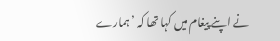نے اپنے پیغام میں کہا تھا کہ ’ہمارے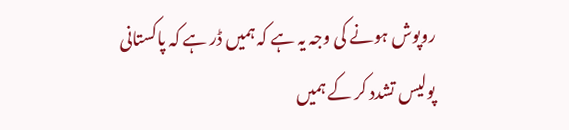روپوش ہونے کی وجہ یہ ہے کہ ہمیں ڈر ہے کہ پاکستانی پولیس تشدد کر کے ہمیں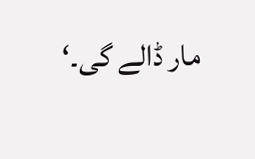مار ڈالے گی۔‘